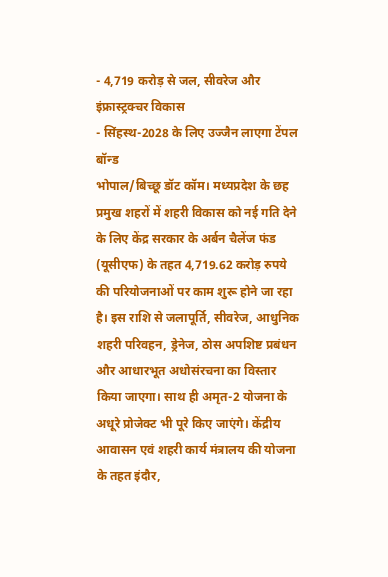- 4,719 करोड़ से जल, सीवरेज और इंफ्रास्ट्रक्चर विकास
- सिंहस्थ-2028 के लिए उज्जैन लाएगा टेंपल बॉन्ड
भोपाल/बिच्छू डॉट कॉम। मध्यप्रदेश के छह प्रमुख शहरों में शहरी विकास को नई गति देने के लिए केंद्र सरकार के अर्बन चैलेंज फंड (यूसीएफ) के तहत 4,719.62 करोड़ रुपये की परियोजनाओं पर काम शुरू होने जा रहा है। इस राशि से जलापूर्ति, सीवरेज, आधुनिक शहरी परिवहन, ड्रेनेज, ठोस अपशिष्ट प्रबंधन और आधारभूत अधोसंरचना का विस्तार किया जाएगा। साथ ही अमृत-2 योजना के अधूरे प्रोजेक्ट भी पूरे किए जाएंगे। केंद्रीय आवासन एवं शहरी कार्य मंत्रालय की योजना के तहत इंदौर,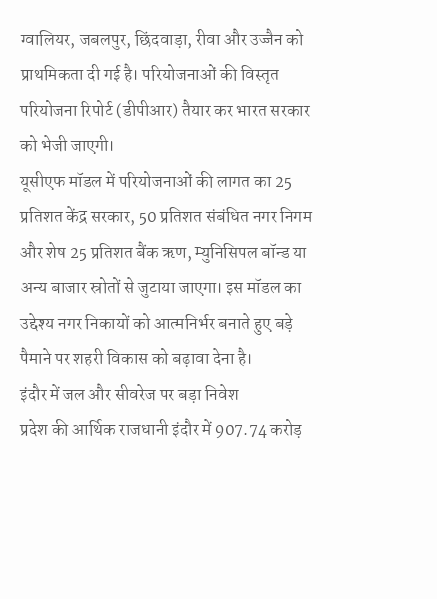ग्वालियर, जबलपुर, छिंदवाड़ा, रीवा और उज्जैन को प्राथमिकता दी गई है। परियोजनाओं की विस्तृत परियोजना रिपोर्ट (डीपीआर) तैयार कर भारत सरकार को भेजी जाएगी।
यूसीएफ मॉडल में परियोजनाओं की लागत का 25 प्रतिशत केंद्र सरकार, 50 प्रतिशत संबंधित नगर निगम और शेष 25 प्रतिशत बैंक ऋण, म्युनिसिपल बॉन्ड या अन्य बाजार स्रोतों से जुटाया जाएगा। इस मॉडल का उद्देश्य नगर निकायों को आत्मनिर्भर बनाते हुए बड़े पैमाने पर शहरी विकास को बढ़ावा देना है।
इंदौर में जल और सीवरेज पर बड़ा निवेश
प्रदेश की आर्थिक राजधानी इंदौर में 907.74 करोड़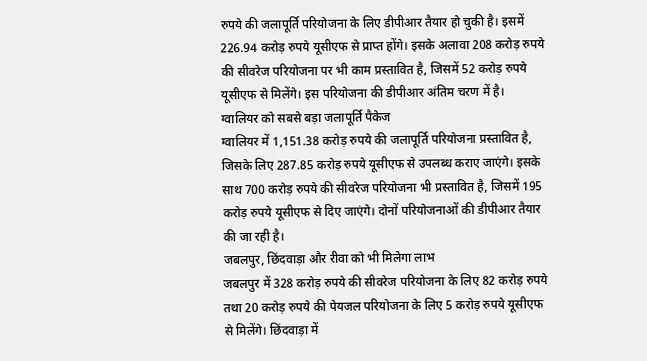रुपये की जलापूर्ति परियोजना के लिए डीपीआर तैयार हो चुकी है। इसमें 226.94 करोड़ रुपये यूसीएफ से प्राप्त होंगे। इसके अलावा 208 करोड़ रुपये की सीवरेज परियोजना पर भी काम प्रस्तावित है, जिसमें 52 करोड़ रुपये यूसीएफ से मिलेंगे। इस परियोजना की डीपीआर अंतिम चरण में है।
ग्वालियर को सबसे बड़ा जलापूर्ति पैकेज
ग्वालियर में 1,151.38 करोड़ रुपये की जलापूर्ति परियोजना प्रस्तावित है, जिसके लिए 287.85 करोड़ रुपये यूसीएफ से उपलब्ध कराए जाएंगे। इसके साथ 700 करोड़ रुपये की सीवरेज परियोजना भी प्रस्तावित है, जिसमें 195 करोड़ रुपये यूसीएफ से दिए जाएंगे। दोनों परियोजनाओं की डीपीआर तैयार की जा रही है।
जबलपुर, छिंदवाड़ा और रीवा को भी मिलेगा लाभ
जबलपुर में 328 करोड़ रुपये की सीवरेज परियोजना के लिए 82 करोड़ रुपये तथा 20 करोड़ रुपये की पेयजल परियोजना के लिए 5 करोड़ रुपये यूसीएफ से मिलेंगे। छिंदवाड़ा में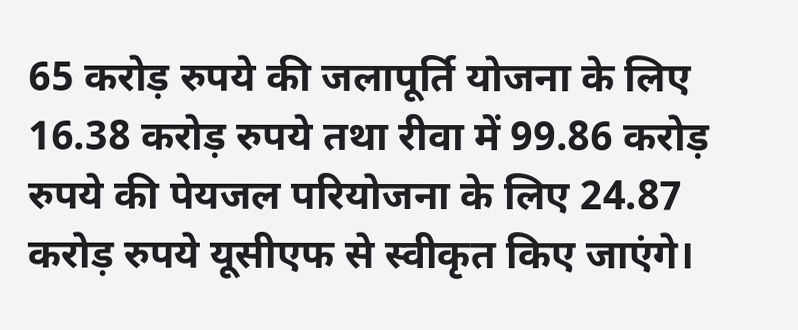65 करोड़ रुपये की जलापूर्ति योजना के लिए 16.38 करोड़ रुपये तथा रीवा में 99.86 करोड़ रुपये की पेयजल परियोजना के लिए 24.87 करोड़ रुपये यूसीएफ से स्वीकृत किए जाएंगे।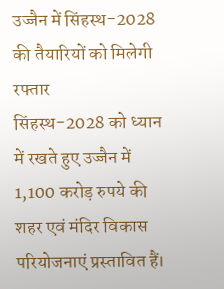उज्जैन में सिंहस्थ-2028 की तैयारियों को मिलेगी रफ्तार
सिंहस्थ-2028 को ध्यान में रखते हुए उज्जैन में 1,100 करोड़ रुपये की शहर एवं मंदिर विकास परियोजनाएं प्रस्तावित हैं।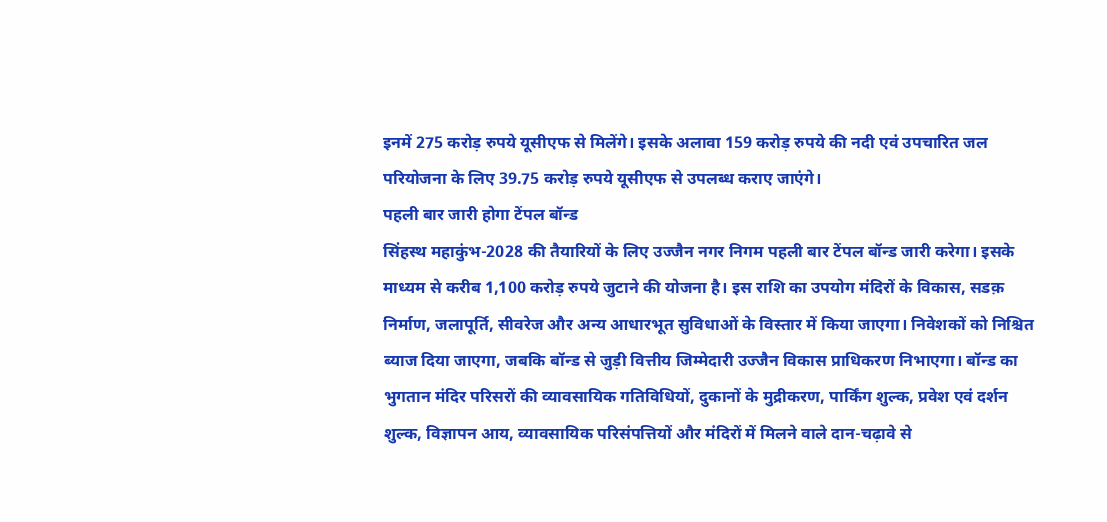इनमें 275 करोड़ रुपये यूसीएफ से मिलेंगे। इसके अलावा 159 करोड़ रुपये की नदी एवं उपचारित जल परियोजना के लिए 39.75 करोड़ रुपये यूसीएफ से उपलब्ध कराए जाएंगे।
पहली बार जारी होगा टेंपल बॉन्ड
सिंहस्थ महाकुंभ-2028 की तैयारियों के लिए उज्जैन नगर निगम पहली बार टेंपल बॉन्ड जारी करेगा। इसके माध्यम से करीब 1,100 करोड़ रुपये जुटाने की योजना है। इस राशि का उपयोग मंदिरों के विकास, सडक़ निर्माण, जलापूर्ति, सीवरेज और अन्य आधारभूत सुविधाओं के विस्तार में किया जाएगा। निवेशकों को निश्चित ब्याज दिया जाएगा, जबकि बॉन्ड से जुड़ी वित्तीय जिम्मेदारी उज्जैन विकास प्राधिकरण निभाएगा। बॉन्ड का भुगतान मंदिर परिसरों की व्यावसायिक गतिविधियों, दुकानों के मुद्रीकरण, पार्किंग शुल्क, प्रवेश एवं दर्शन शुल्क, विज्ञापन आय, व्यावसायिक परिसंपत्तियों और मंदिरों में मिलने वाले दान-चढ़ावे से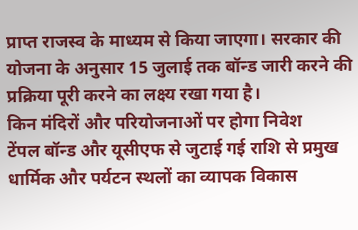प्राप्त राजस्व के माध्यम से किया जाएगा। सरकार की योजना के अनुसार 15 जुलाई तक बॉन्ड जारी करने की प्रक्रिया पूरी करने का लक्ष्य रखा गया है।
किन मंदिरों और परियोजनाओं पर होगा निवेश
टेंपल बॉन्ड और यूसीएफ से जुटाई गई राशि से प्रमुख धार्मिक और पर्यटन स्थलों का व्यापक विकास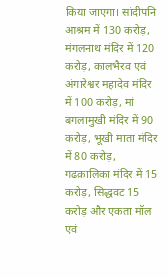किया जाएगा। सांदीपनि आश्रम में 130 करोड़, मंगलनाथ मंदिर में 120 करोड़, कालभैरव एवं अंगारेश्वर महादेव मंदिर में 100 करोड़, मां बगलामुखी मंदिर में 90 करोड़, भूखी माता मंदिर में 80 करोड़, गढक़ालिका मंदिर में 15 करोड़, सिद्धवट 15 करोड़ और एकता मॉल एवं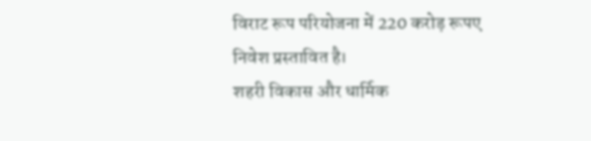विराट रूप परियोजना में 220 करोड़ रूपए निवेश प्रस्तावित है।
शहरी विकास और धार्मिक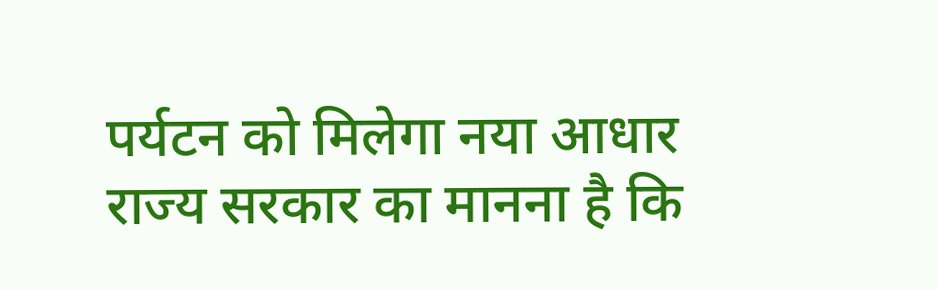पर्यटन को मिलेगा नया आधार
राज्य सरकार का मानना है कि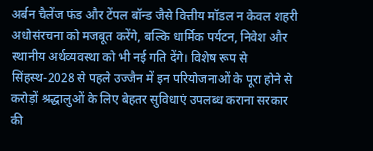अर्बन चैलेंज फंड और टेंपल बॉन्ड जैसे वित्तीय मॉडल न केवल शहरी अधोसंरचना को मजबूत करेंगे, बल्कि धार्मिक पर्यटन, निवेश और स्थानीय अर्थव्यवस्था को भी नई गति देंगे। विशेष रूप से सिंहस्थ-2028 से पहले उज्जैन में इन परियोजनाओं के पूरा होने से करोड़ों श्रद्धालुओं के लिए बेहतर सुविधाएं उपलब्ध कराना सरकार की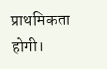प्राथमिकता होगी।